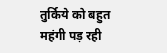तुर्किये को बहुत महंगी पड़ रही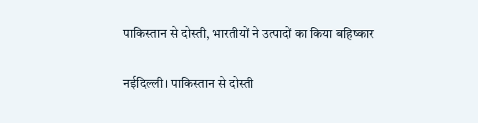पाकिस्तान से दोस्ती, भारतीयों ने उत्पादों का किया बहिष्कार

नईदिल्ली। पाकिस्तान से दोस्ती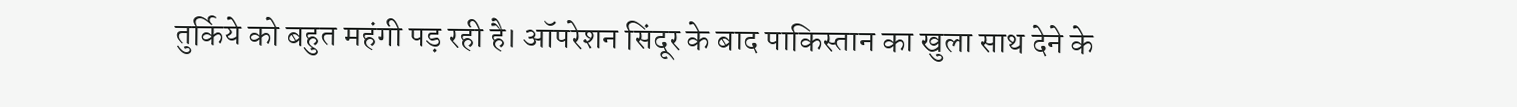तुर्किये को बहुत महंगी पड़ रही है। ऑपरेशन सिंदूर के बाद पाकिस्तान का खुला साथ देने के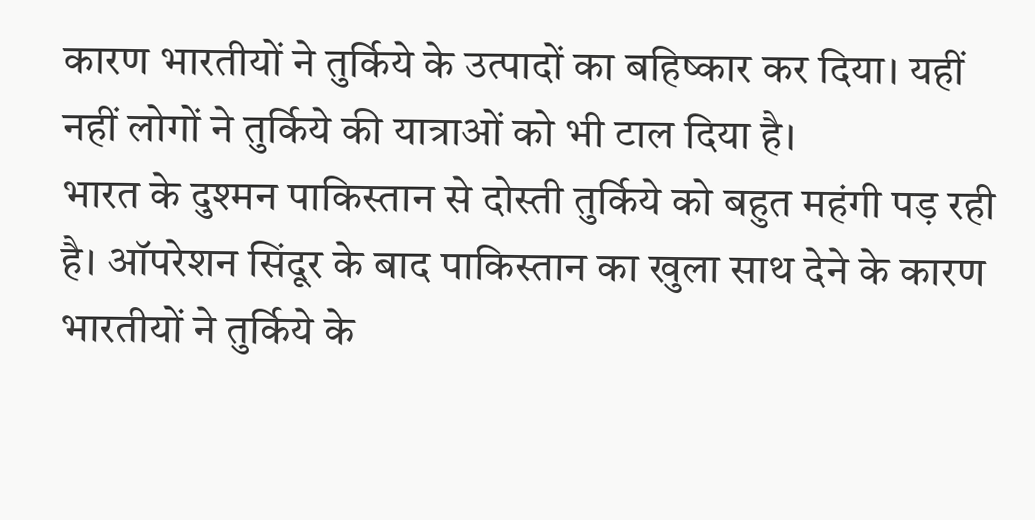कारण भारतीयों ने तुर्किये के उत्पादों का बहिष्कार कर दिया। यहीं नहीं लोगों ने तुर्किये की यात्राओं को भी टाल दिया है।
भारत के दुश्मन पाकिस्तान से दोस्ती तुर्किये को बहुत महंगी पड़ रही है। ऑपरेशन सिंदूर के बाद पाकिस्तान का खुला साथ देने के कारण भारतीयों ने तुर्किये के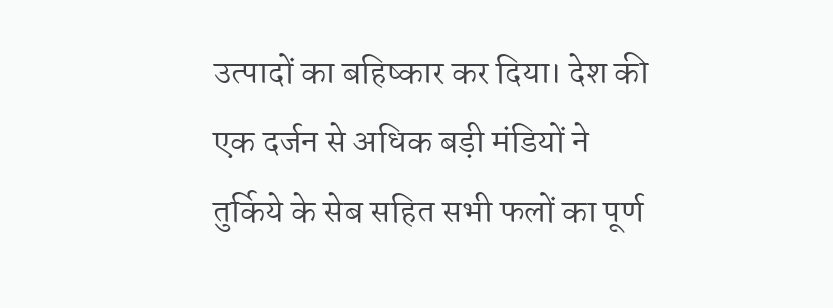उत्पादों का बहिष्कार कर दिया। देश की एक दर्जन से अधिक बड़ी मंडियों ने तुर्किये के सेब सहित सभी फलों का पूर्ण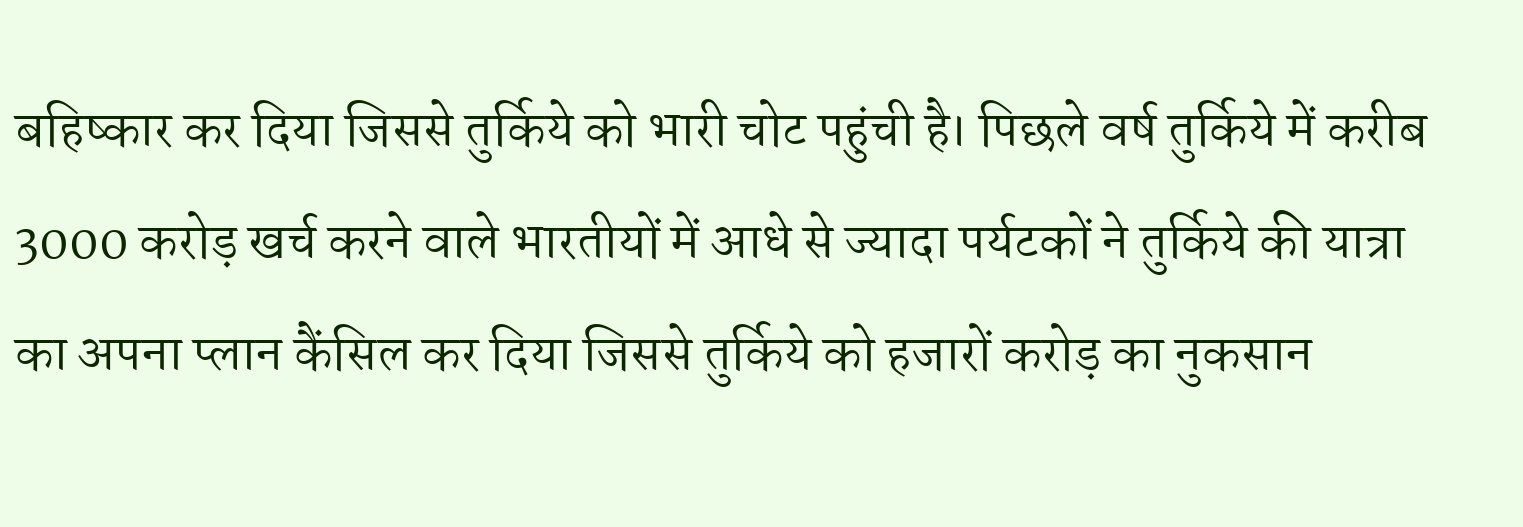बहिष्कार कर दिया जिससे तुर्किये को भारी चोट पहुंची है। पिछले वर्ष तुर्किये में करीब 3000 करोड़ खर्च करने वाले भारतीयों में आधे से ज्यादा पर्यटकों ने तुर्किये की यात्रा का अपना प्लान कैंसिल कर दिया जिससे तुर्किये को हजारों करोड़ का नुकसान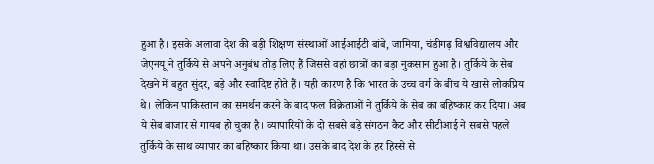हुआ है। इसके अलावा देश की बड़ी शिक्षण संस्थाओं आईआईटी बांबे, जामिया, चंडीगढ़ विश्वविद्यालय और जेएनयू ने तुर्किये से अपने अनुबंध तोड़ लिए हैं जिससे वहां छात्रों का बड़ा नुकसान हुआ है। तुर्किये के सेब देखने में बहुत सुंदर, बड़े और स्वादिष्ट होते हैं। यही कारण है कि भारत के उच्च वर्ग के बीच ये खासे लोकप्रिय थे। लेकिन पाकिस्तान का समर्थन करने के बाद फल विक्रेताओं ने तुर्किये के सेब का बहिष्कार कर दिया। अब ये सेब बाजार से गायब हो चुका है। व्यापारियों के दो सबसे बड़े संगठन कैट और सीटीआई ने सबसे पहले तुर्किये के साथ व्यापार का बहिष्कार किया था। उसके बाद देश के हर हिस्से से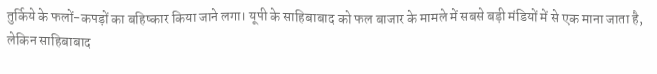तुर्किये के फलों-कपड़ों का बहिष्कार किया जाने लगा। यूपी के साहिबाबाद को फल बाजार के मामले में सबसे बड़ी मंडियों में से एक माना जाता है, लेकिन साहिबाबाद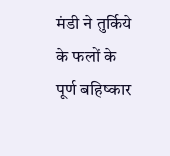मंडी ने तुर्किये के फलों के पूर्ण बहिष्कार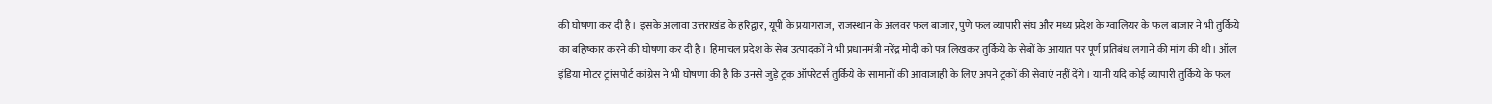की घोषणा कर दी है। इसके अलावा उत्तराखंड के हरिद्वार, यूपी के प्रयागराज, राजस्थान के अलवर फल बाजार, पुणे फल व्यापारी संघ और मध्य प्रदेश के ग्वालियर के फल बाजार ने भी तुर्किये का बहिष्कार करने की घोषणा कर दी है। हिमाचल प्रदेश के सेब उत्पादकों ने भी प्रधानमंत्री नरेंद्र मोदी को पत्र लिखकर तुर्किये के सेबों के आयात पर पूर्ण प्रतिबंध लगाने की मांग की थी। ऑल इंडिया मोटर ट्रांसपोर्ट कांग्रेस ने भी घोषणा की है कि उनसे जुड़े ट्रक ऑपरेटर्स तुर्किये के सामानों की आवाजाही के लिए अपने ट्रकों की सेवाएं नहीं देंगे। यानी यदि कोई व्यापारी तुर्किये के फल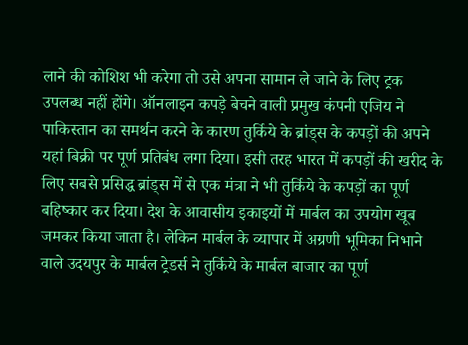लाने की कोशिश भी करेगा तो उसे अपना सामान ले जाने के लिए ट्रक उपलब्ध नहीं होंगे। ऑनलाइन कपड़े बेचने वाली प्रमुख कंपनी एजिय ने पाकिस्तान का समर्थन करने के कारण तुर्किये के ब्रांड्स के कपड़ों की अपने यहां बिक्री पर पूर्ण प्रतिबंध लगा दिया। इसी तरह भारत में कपड़ों की खरीद के लिए सबसे प्रसिद्ध ब्रांड्स में से एक मंत्रा ने भी तुर्किये के कपड़ों का पूर्ण बहिष्कार कर दिया। देश के आवासीय इकाइयों में मार्बल का उपयोग खूब जमकर किया जाता है। लेकिन मार्बल के व्यापार में अग्रणी भूमिका निभाने वाले उदयपुर के मार्बल ट्रेडर्स ने तुर्किये के मार्बल बाजार का पूर्ण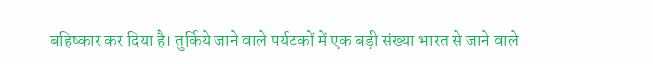बहिष्कार कर दिया है। तुर्किये जाने वाले पर्यटकों में एक बड़ी संख्या भारत से जाने वाले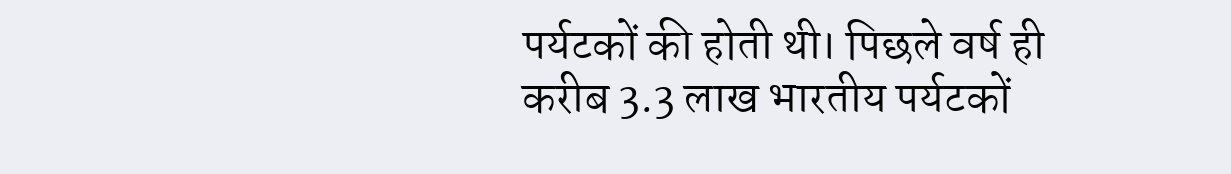पर्यटकों की होती थी। पिछले वर्ष ही करीब 3.3 लाख भारतीय पर्यटकों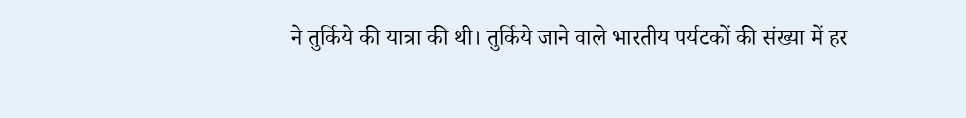ने तुर्किये की यात्रा की थी। तुर्किये जाने वाले भारतीय पर्यटकों की संख्या में हर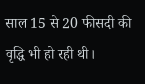साल 15 से 20 फीसदी की वृद्धि भी हो रही थी।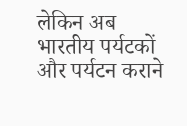लेकिन अब भारतीय पर्यटकों और पर्यटन कराने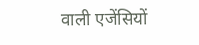वाली एजेंसियों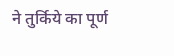ने तुर्किये का पूर्ण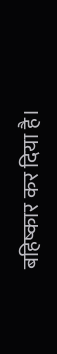बहिष्कार कर दिया है।